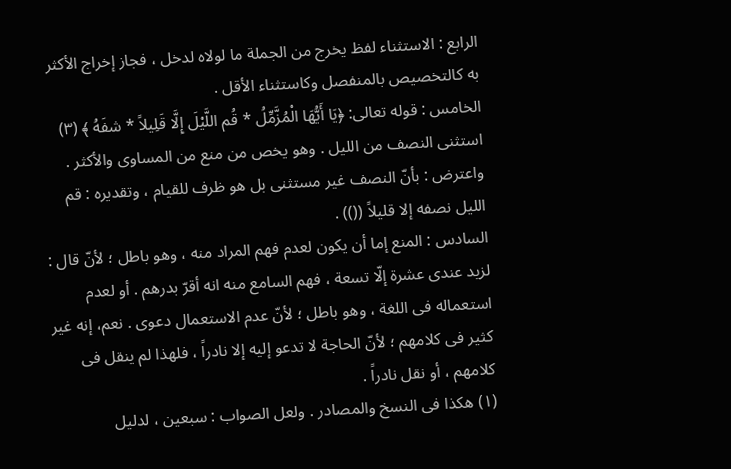الرابع : الاستثناء لفظ یخرج من الجملة ما لولاه لدخل ، فجاز إخراج الأکثر به کالتخصیص بالمنفصل وکاستثناء الأقل .
الخامس : قوله تعالى: ﴿یَا أَیُّهَا الْمُزَّمِّلُ * قُم اللَّیْلَ إِلَّا قَلِیلاً * شفَهُ ﴾ (۳) استثنى النصف من اللیل . وهو یخص من منع من المساوی والأکثر . واعترض : بأنّ النصف غیر مستثنى بل هو ظرف للقیام ، وتقدیره : قم اللیل نصفه إلا قلیلاً (()) .
السادس : المنع إما أن یکون لعدم فهم المراد منه ، وهو باطل ؛ لأنّ قال : لزید عندی عشرة إلّا تسعة ، فهم السامع منه انه أقرّ بدرهم . أو لعدم استعماله فی اللغة ، وهو باطل ؛ لأنّ عدم الاستعمال دعوى . نعم، إنه غیر کثیر فی کلامهم ؛ لأنّ الحاجة لا تدعو إلیه إلا نادراً ، فلهذا لم ینقل فی کلامهم ، أو نقل نادراً .
(۱) هکذا فی النسخ والمصادر . ولعل الصواب : سبعین ، لدلیل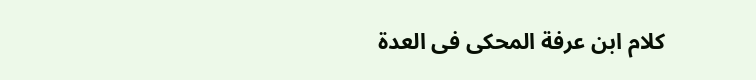کلام ابن عرفة المحکی فی العدة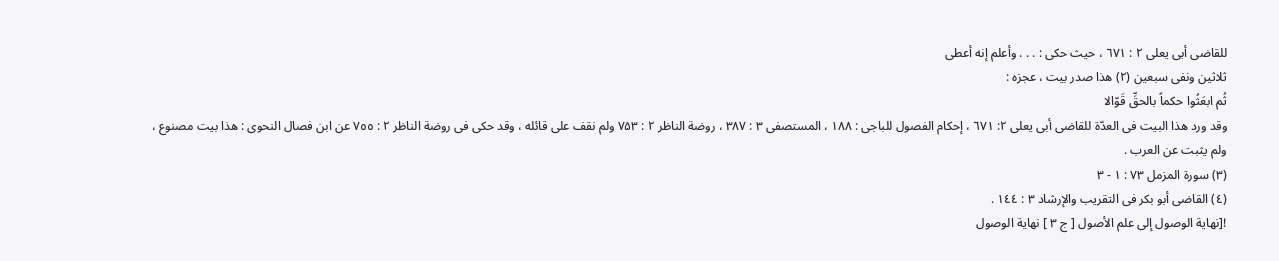للقاضی أبی یعلى ٢ : ٦٧١ ، حیث حکى : . . . وأعلم إنه أعطى
ثلاثین ونفى سبعین (۲) هذا صدر بیت ، عجزه :
ثُم ابعَثُوا حکماً بالحقِّ قَوّالا
وقد ورد هذا البیت فی العدّة للقاضی أبی یعلى ۲: ٦٧١ ، إحکام الفصول للباجی : ۱۸۸ ، المستصفى ۳ : ۳۸۷ ، روضة الناظر ۲ : ۷۵۳ ولم نقف على قائله ، وقد حکى فی روضة الناظر ۲ : ٧٥٥ عن ابن فصال النحوی : هذا بیت مصنوع ،
ولم یثبت عن العرب .
(۳) سورة المزمل ۷۳ : ۱ - ۳
(٤) القاضی أبو بکر فی التقریب والإرشاد ٣ : ١٤٤ .
![نهاية الوصول إلى علم الأصول [ ج ٣ ] نهاية الوصول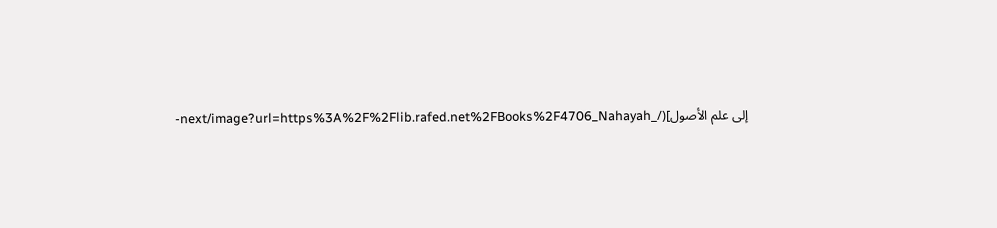إلى علم الأصول](/_next/image?url=https%3A%2F%2Flib.rafed.net%2FBooks%2F4706_Nahayah-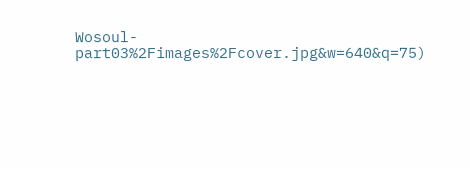Wosoul-part03%2Fimages%2Fcover.jpg&w=640&q=75)